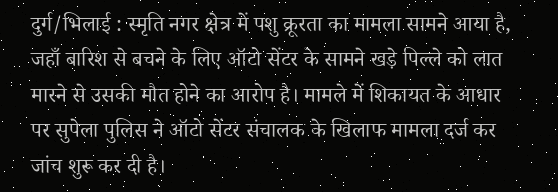दुर्ग/भिलाई : स्मृति नगर क्षेत्र में पशु क्रूरता का मामला सामने आया है, जहाँ बारिश से बचने के लिए ऑटो सेंटर के सामने खड़े पिल्ले को लात मारने से उसकी मौत होने का आरोप है। मामले में शिकायत के आधार पर सुपेला पुलिस ने ऑटो सेंटर संचालक के खिलाफ मामला दर्ज कर जांच शुरू कर दी है।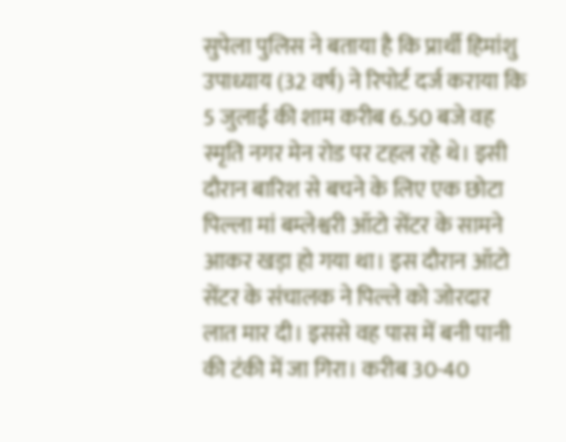सुपेला पुलिस ने बताया है कि प्रार्थी हिमांशु उपाध्याय (32 वर्ष) ने रिपोर्ट दर्ज कराया कि 5 जुलाई की शाम करीब 6.50 बजे वह स्मृति नगर मेन रोड पर टहल रहे थे। इसी दौरान बारिश से बचने के लिए एक छोटा पिल्ला मां बम्लेश्वरी ऑटो सेंटर के सामने आकर खड़ा हो गया था। इस दौरान ऑटो सेंटर के संचालक ने पिल्ले को जोरदार लात मार दी। इससे वह पास में बनी पानी की टंकी में जा गिरा। करीब 30-40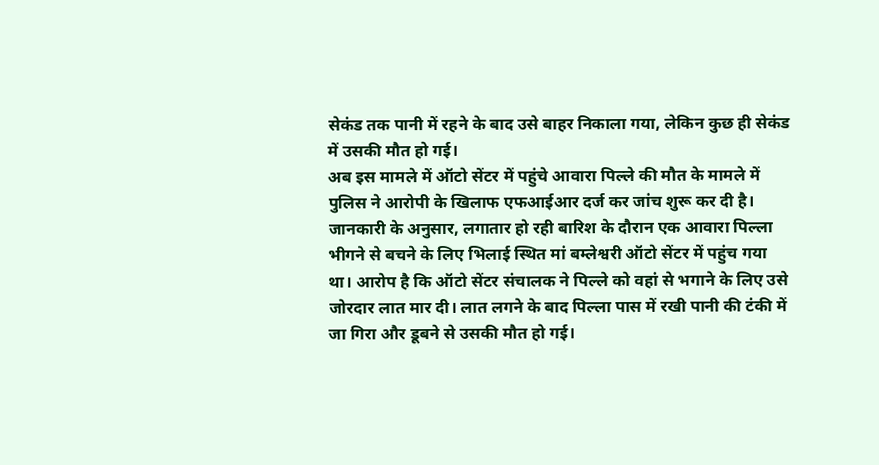सेकंड तक पानी में रहने के बाद उसे बाहर निकाला गया, लेकिन कुछ ही सेकंड में उसकी मौत हो गई।
अब इस मामले में ऑटो सेंटर में पहुंचे आवारा पिल्ले की मौत के मामले में पुलिस ने आरोपी के खिलाफ एफआईआर दर्ज कर जांच शुरू कर दी है। जानकारी के अनुसार, लगातार हो रही बारिश के दौरान एक आवारा पिल्ला भीगने से बचने के लिए भिलाई स्थित मां बम्लेश्वरी ऑटो सेंटर में पहुंच गया था। आरोप है कि ऑटो सेंटर संचालक ने पिल्ले को वहां से भगाने के लिए उसे जोरदार लात मार दी। लात लगने के बाद पिल्ला पास में रखी पानी की टंकी में जा गिरा और डूबने से उसकी मौत हो गई।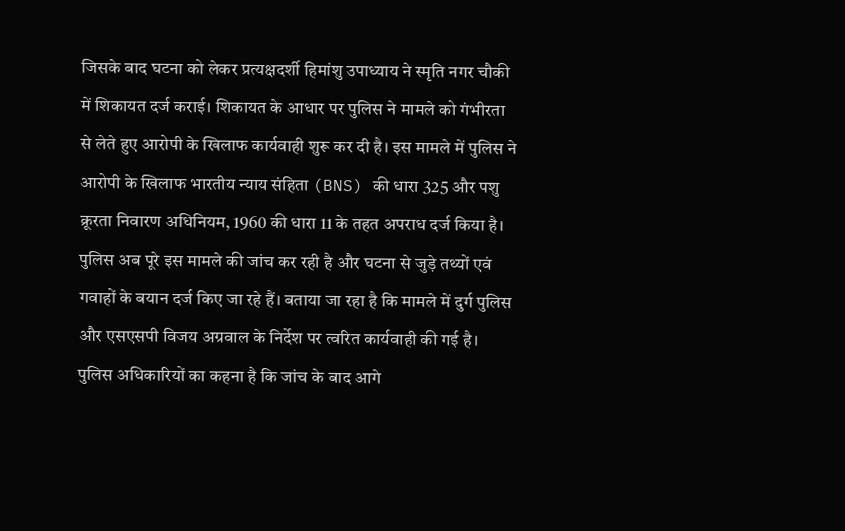जिसके बाद घटना को लेकर प्रत्यक्षदर्शी हिमांशु उपाध्याय ने स्मृति नगर चौकी में शिकायत दर्ज कराई। शिकायत के आधार पर पुलिस ने मामले को गंभीरता से लेते हुए आरोपी के खिलाफ कार्यवाही शुरू कर दी है। इस मामले में पुलिस ने आरोपी के खिलाफ भारतीय न्याय संहिता (BNS) की धारा 325 और पशु क्रूरता निवारण अधिनियम, 1960 की धारा 11 के तहत अपराध दर्ज किया है।
पुलिस अब पूरे इस मामले की जांच कर रही है और घटना से जुड़े तथ्यों एवं गवाहों के बयान दर्ज किए जा रहे हैं। बताया जा रहा है कि मामले में दुर्ग पुलिस और एसएसपी विजय अग्रवाल के निर्देश पर त्वरित कार्यवाही की गई है। पुलिस अधिकारियों का कहना है कि जांच के बाद आगे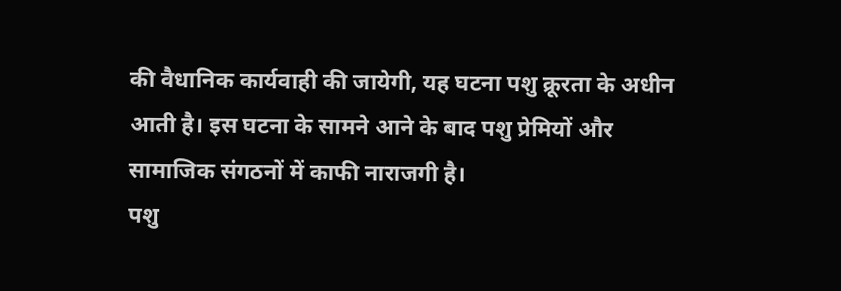की वैधानिक कार्यवाही की जायेगी, यह घटना पशु क्रूरता के अधीन आती है। इस घटना के सामने आने के बाद पशु प्रेमियों और सामाजिक संगठनों में काफी नाराजगी है।
पशु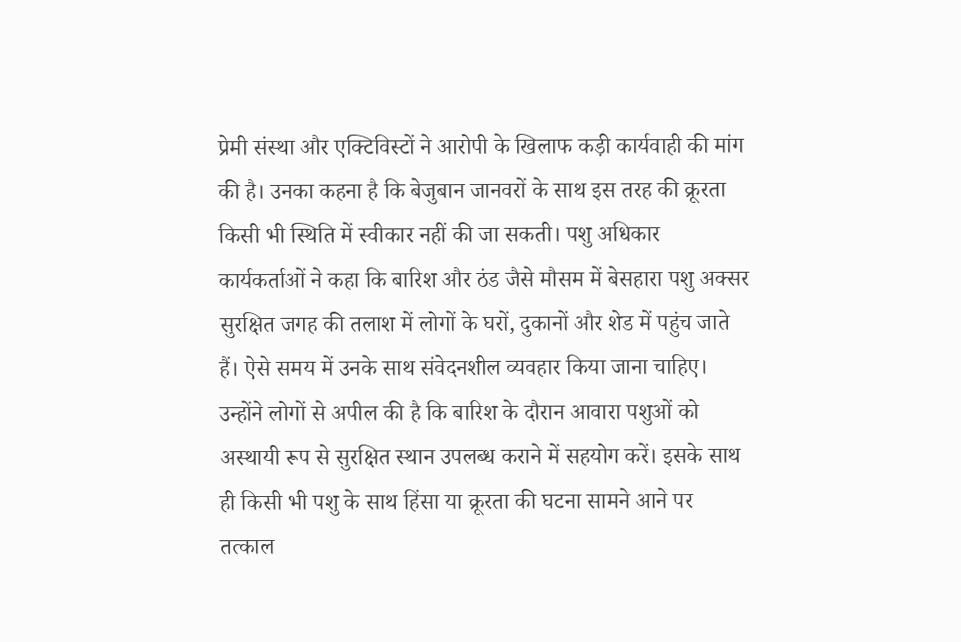प्रेमी संस्था और एक्टिविस्टों ने आरोपी के खिलाफ कड़ी कार्यवाही की मांग की है। उनका कहना है कि बेजुबान जानवरों के साथ इस तरह की क्रूरता किसी भी स्थिति में स्वीकार नहीं की जा सकती। पशु अधिकार कार्यकर्ताओं ने कहा कि बारिश और ठंड जैसे मौसम में बेसहारा पशु अक्सर सुरक्षित जगह की तलाश में लोगों के घरों, दुकानों और शेड में पहुंच जाते हैं। ऐसे समय में उनके साथ संवेदनशील व्यवहार किया जाना चाहिए। उन्होंने लोगों से अपील की है कि बारिश के दौरान आवारा पशुओं को अस्थायी रूप से सुरक्षित स्थान उपलब्ध कराने में सहयोग करें। इसके साथ ही किसी भी पशु के साथ हिंसा या क्रूरता की घटना सामने आने पर तत्काल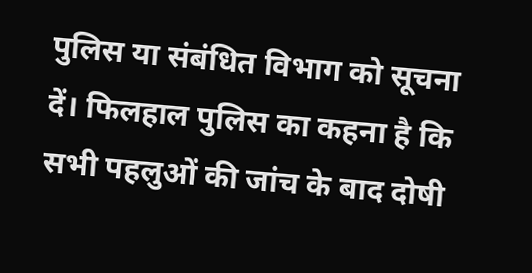पुलिस या संबंधित विभाग को सूचना दें। फिलहाल पुलिस का कहना है कि सभी पहलुओं की जांच के बाद दोषी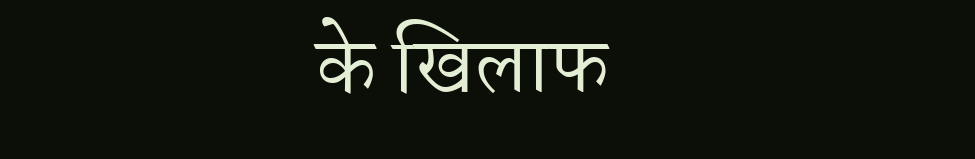के खिलाफ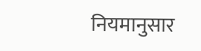नियमानुसार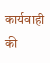कार्यवाही की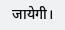जायेगी।